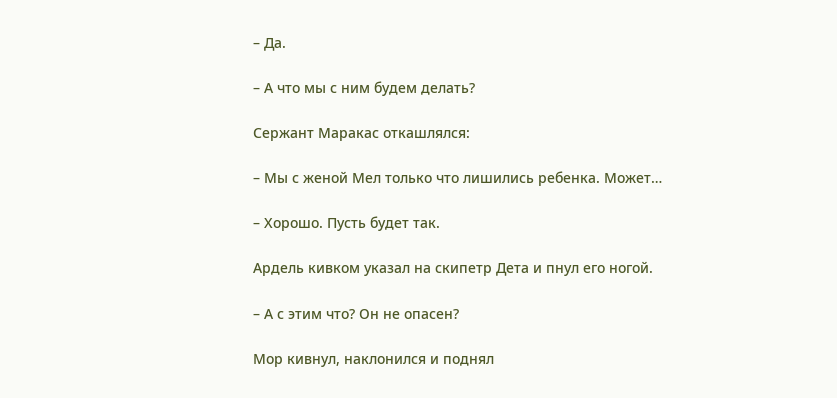– Да.

– А что мы с ним будем делать?

Сержант Маракас откашлялся:

– Мы с женой Мел только что лишились ребенка. Может…

– Хорошо. Пусть будет так.

Ардель кивком указал на скипетр Дета и пнул его ногой.

– А с этим что? Он не опасен?

Мор кивнул, наклонился и поднял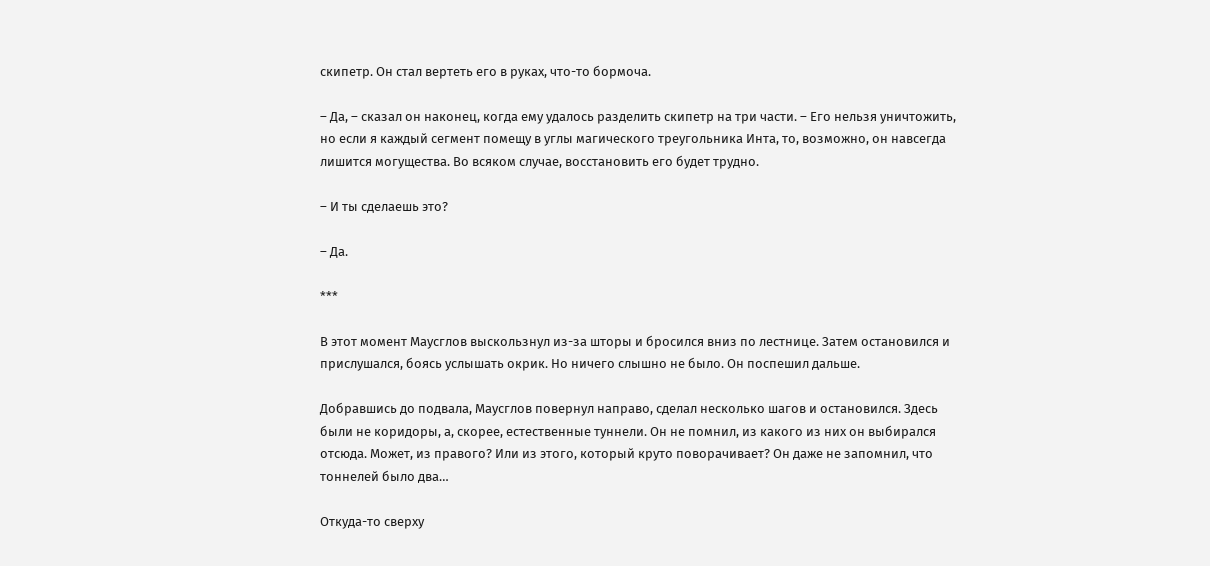скипетр. Он стал вертеть его в руках, что-то бормоча.

– Да, – сказал он наконец, когда ему удалось разделить скипетр на три части. – Его нельзя уничтожить, но если я каждый сегмент помещу в углы магического треугольника Инта, то, возможно, он навсегда лишится могущества. Во всяком случае, восстановить его будет трудно.

– И ты сделаешь это?

– Да.

***

В этот момент Маусглов выскользнул из-за шторы и бросился вниз по лестнице. Затем остановился и прислушался, боясь услышать окрик. Но ничего слышно не было. Он поспешил дальше.

Добравшись до подвала, Маусглов повернул направо, сделал несколько шагов и остановился. Здесь были не коридоры, а, скорее, естественные туннели. Он не помнил, из какого из них он выбирался отсюда. Может, из правого? Или из этого, который круто поворачивает? Он даже не запомнил, что тоннелей было два…

Откуда-то сверху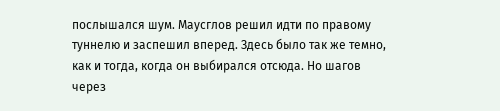послышался шум. Маусглов решил идти по правому туннелю и заспешил вперед. Здесь было так же темно, как и тогда, когда он выбирался отсюда. Но шагов через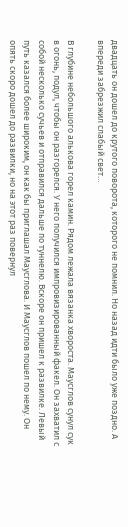двадцать он дошел до крутого поворота, которого не помнил. Но назад идти было уже поздно. А впереди забрезжил слабый свет…

В глубине небольшого алькова горел камин. Рядом лежала вязанка хвороста. Маусглов сунул сук в огонь, подул, чтобы он разгорелся. У него получился импровизированный факел. Он захватил с собой несколько сучьев и отправился дальше по туннелю. Вскоре он пришел к развилке. Левый путь казался более широким, он как бы приглашал Маусглова. И Маусглов пошел по нему. Он опять скоро дошел до развилки, но на этот раз повернул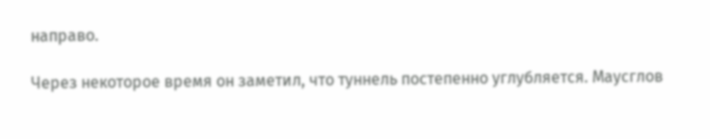направо.

Через некоторое время он заметил, что туннель постепенно углубляется. Маусглов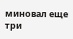миновал еще три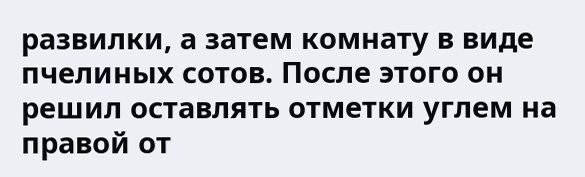развилки, а затем комнату в виде пчелиных сотов. После этого он решил оставлять отметки углем на правой от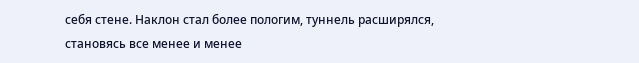себя стене. Наклон стал более пологим, туннель расширялся, становясь все менее и менее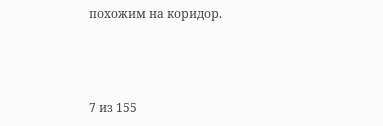похожим на коридор.



7 из 155